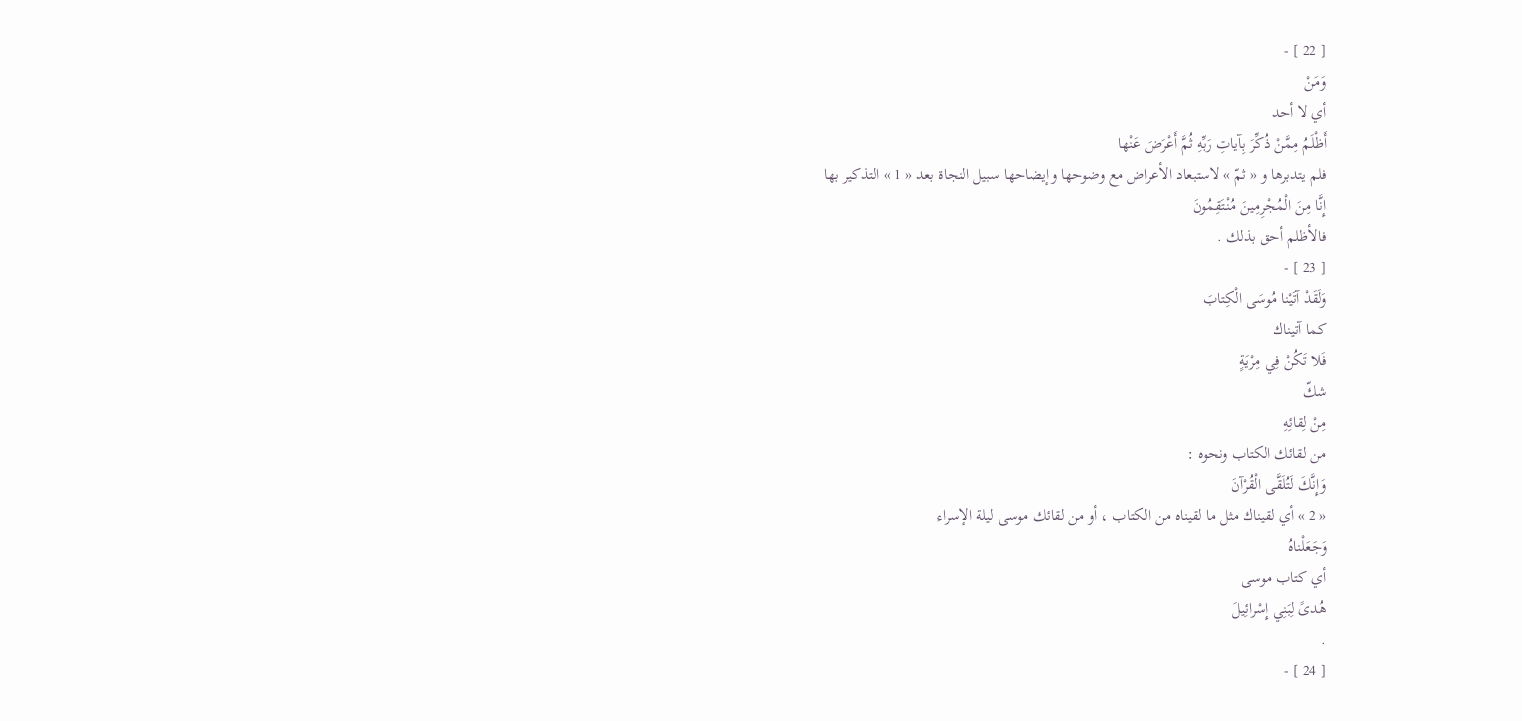[ 22 ] -
وَمَنْ
أي لا أحد
أَظْلَمُ مِمَّنْ ذُكِّرَ بِآياتِ رَبِّهِ ثُمَّ أَعْرَضَ عَنْها
فلم يتدبرها و « ثمّ » لاستبعاد الأعراض مع وضوحها وإيضاحها سبيل النجاة بعد « 1 » التذكير بها
إِنَّا مِنَ الْمُجْرِمِينَ مُنْتَقِمُونَ
فالأظلم أحق بذلك .
[ 23 ] -
وَلَقَدْ آتَيْنا مُوسَى الْكِتابَ
كما آتيناك
فَلا تَكُنْ فِي مِرْيَةٍ
شكّ
مِنْ لِقائِهِ
من لقائك الكتاب ونحوه :
وَإِنَّكَ لَتُلَقَّى الْقُرْآنَ
« 2 » أي لقيناك مثل ما لقيناه من الكتاب ، أو من لقائك موسى ليلة الإسراء
وَجَعَلْناهُ
أي كتاب موسى
هُدىً لِبَنِي إِسْرائِيلَ
.
[ 24 ] -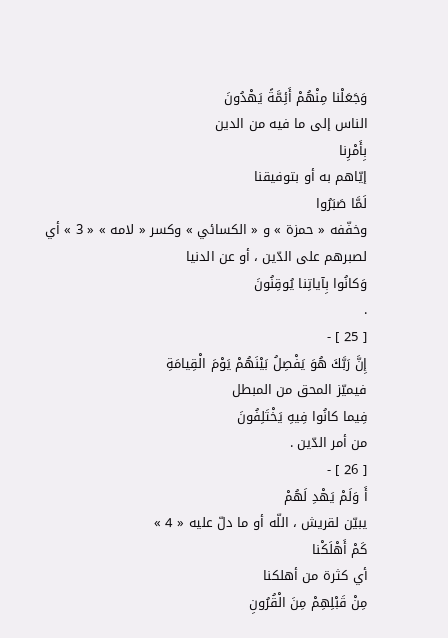وَجَعَلْنا مِنْهُمْ أَئِمَّةً يَهْدُونَ
الناس إلى ما فيه من الدين
بِأَمْرِنا
إيّاهم به أو بتوفيقنا
لَمَّا صَبَرُوا
وخفّفه « حمزة » و « الكسائي » وكسر « لامه » « 3 » أي لصبرهم على الدّين ، أو عن الدنيا
وَكانُوا بِآياتِنا يُوقِنُونَ
.
[ 25 ] -
إِنَّ رَبَّكَ هُوَ يَفْصِلُ بَيْنَهُمْ يَوْمَ الْقِيامَةِ
فيميّز المحق من المبطل
فِيما كانُوا فِيهِ يَخْتَلِفُونَ
من أمر الدّين .
[ 26 ] -
أَ وَلَمْ يَهْدِ لَهُمْ
يبيّن لقريش ، اللّه أو ما دلّ عليه « 4 »
كَمْ أَهْلَكْنا
أي كثرة من أهلكنا
مِنْ قَبْلِهِمْ مِنَ الْقُرُونِ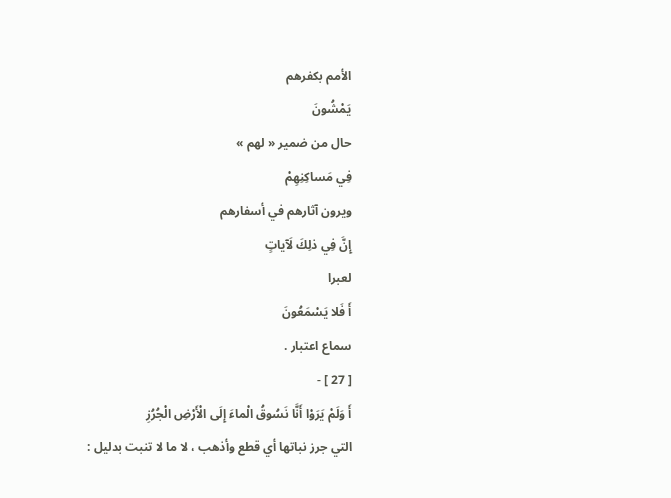الأمم بكفرهم
يَمْشُونَ
حال من ضمير « لهم »
فِي مَساكِنِهِمْ
ويرون آثارهم في أسفارهم
إِنَّ فِي ذلِكَ لَآياتٍ
لعبرا
أَ فَلا يَسْمَعُونَ
سماع اعتبار .
[ 27 ] -
أَ وَلَمْ يَرَوْا أَنَّا نَسُوقُ الْماءَ إِلَى الْأَرْضِ الْجُرُزِ
التي جرز نباتها أي قطع وأذهب ، لا ما لا تنبت بدليل :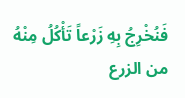فَنُخْرِجُ بِهِ زَرْعاً تَأْكُلُ مِنْهُ
من الزرع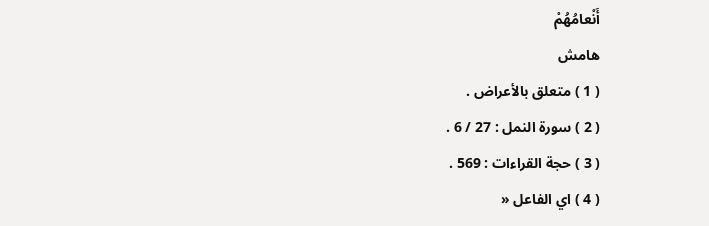أَنْعامُهُمْ
هامش
( 1 ) متعلق بالأعراض .
( 2 ) سورة النمل : 27 / 6 .
( 3 ) حجة القراءات : 569 .
( 4 ) اي الفاعل «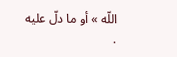اللّه » أو ما دلّ عليه .